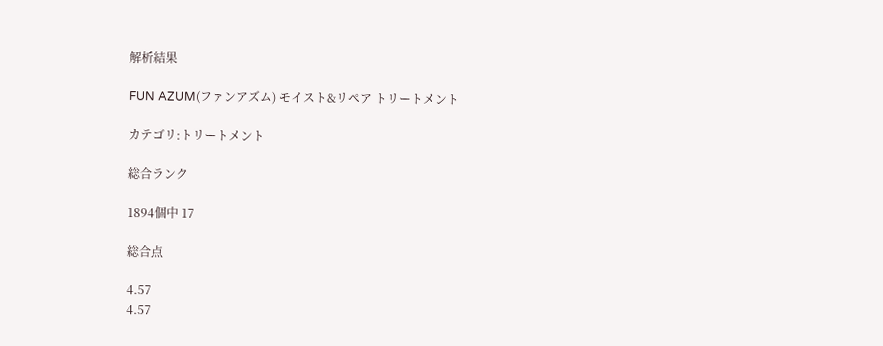解析結果

FUN AZUM(ファンアズム) モイスト&リペア トリートメント

カテゴリ:トリートメント

総合ランク

1894個中 17

総合点

4.57
4.57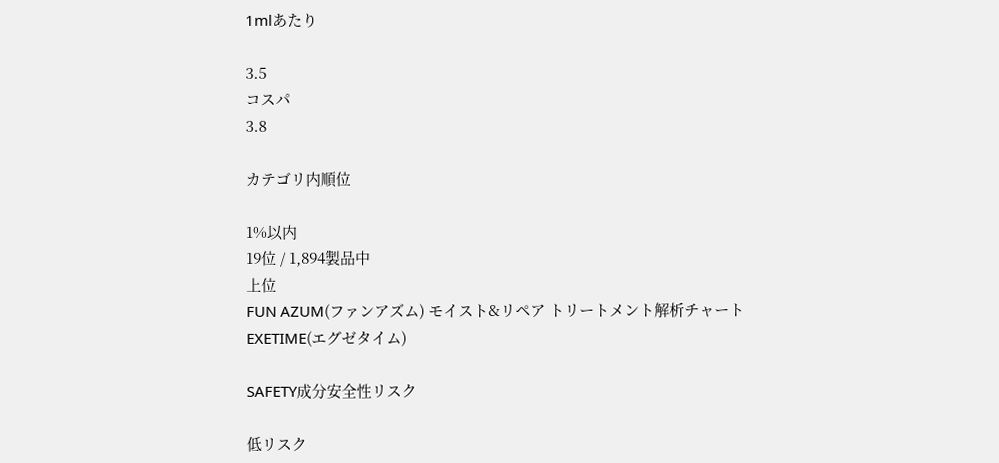1mlあたり

3.5
コスパ
3.8

カテゴリ内順位

1%以内
19位 / 1,894製品中
上位
FUN AZUM(ファンアズム) モイスト&リペア トリートメント解析チャート
EXETIME(エグゼタイム)

SAFETY成分安全性リスク

低リスク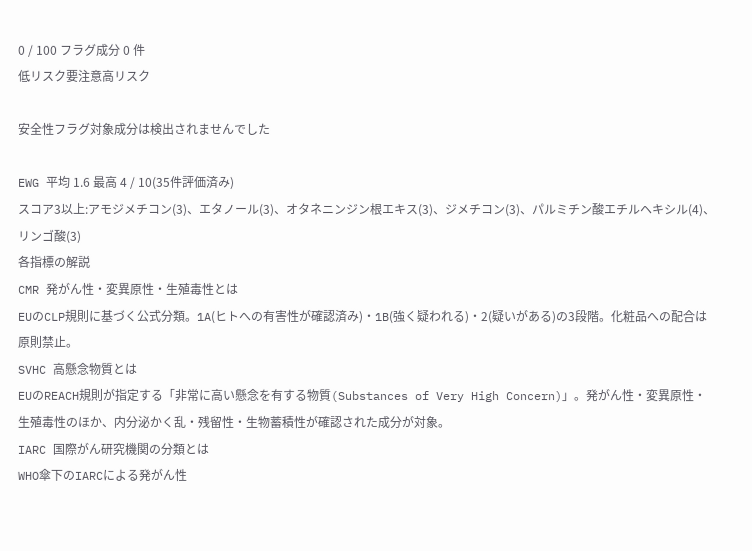0 / 100 フラグ成分 0 件
低リスク要注意高リスク

安全性フラグ対象成分は検出されませんでした

EWG 平均 1.6 最高 4 / 10(35件評価済み)
スコア3以上:アモジメチコン(3)、エタノール(3)、オタネニンジン根エキス(3)、ジメチコン(3)、パルミチン酸エチルヘキシル(4)、リンゴ酸(3)
各指標の解説
CMR 発がん性・変異原性・生殖毒性とは
EUのCLP規則に基づく公式分類。1A(ヒトへの有害性が確認済み)・1B(強く疑われる)・2(疑いがある)の3段階。化粧品への配合は原則禁止。
SVHC 高懸念物質とは
EUのREACH規則が指定する「非常に高い懸念を有する物質(Substances of Very High Concern)」。発がん性・変異原性・生殖毒性のほか、内分泌かく乱・残留性・生物蓄積性が確認された成分が対象。
IARC 国際がん研究機関の分類とは
WHO傘下のIARCによる発がん性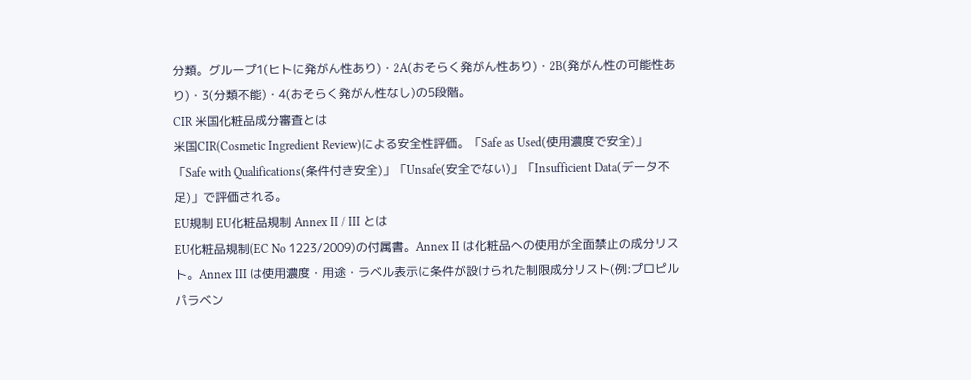分類。グループ1(ヒトに発がん性あり)・2A(おそらく発がん性あり)・2B(発がん性の可能性あり)・3(分類不能)・4(おそらく発がん性なし)の5段階。
CIR 米国化粧品成分審査とは
米国CIR(Cosmetic Ingredient Review)による安全性評価。「Safe as Used(使用濃度で安全)」「Safe with Qualifications(条件付き安全)」「Unsafe(安全でない)」「Insufficient Data(データ不足)」で評価される。
EU規制 EU化粧品規制 Annex II / III とは
EU化粧品規制(EC No 1223/2009)の付属書。Annex II は化粧品への使用が全面禁止の成分リスト。Annex III は使用濃度・用途・ラベル表示に条件が設けられた制限成分リスト(例:プロピルパラベン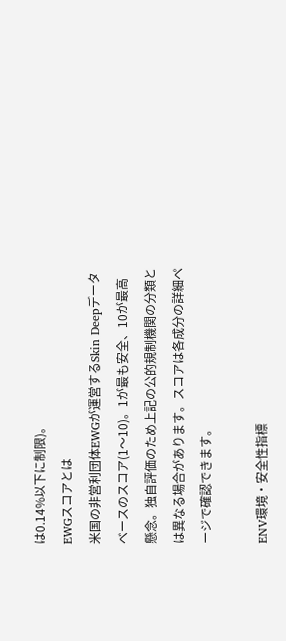は0.14%以下に制限)。
EWGスコアとは
米国の非営利団体EWGが運営するSkin Deepデータベースのスコア(1〜10)。1が最も安全、10が最高懸念。独自評価のため上記の公的規制機関の分類とは異なる場合があります。スコアは各成分の詳細ページで確認できます。

ENV環境・安全性指標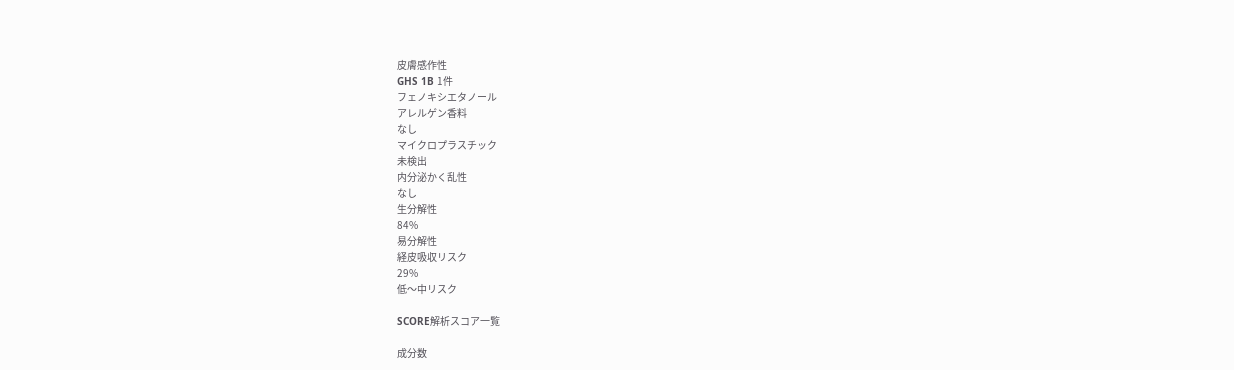皮膚感作性
GHS 1B 1件
フェノキシエタノール
アレルゲン香料
なし
マイクロプラスチック
未検出
内分泌かく乱性
なし
生分解性
84%
易分解性
経皮吸収リスク
29%
低〜中リスク

SCORE解析スコア一覧

成分数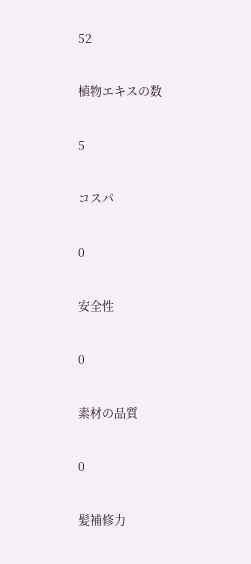52

植物エキスの数

5

コスパ

0

安全性

0

素材の品質

0

髪補修力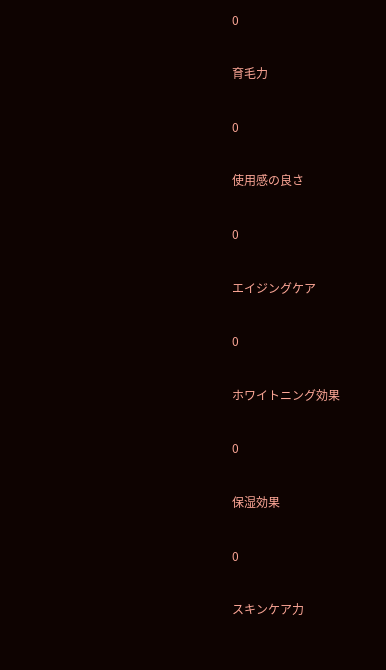0

育毛力

0

使用感の良さ

0

エイジングケア

0

ホワイトニング効果

0

保湿効果

0

スキンケア力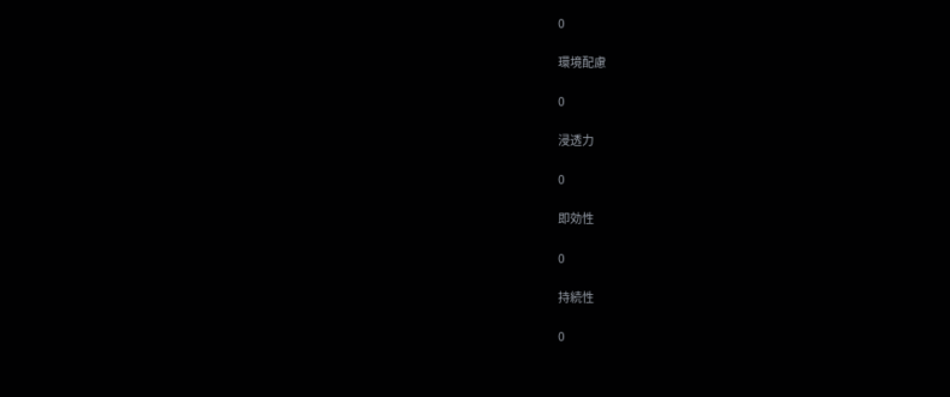0

環境配慮

0

浸透力

0

即効性

0

持続性

0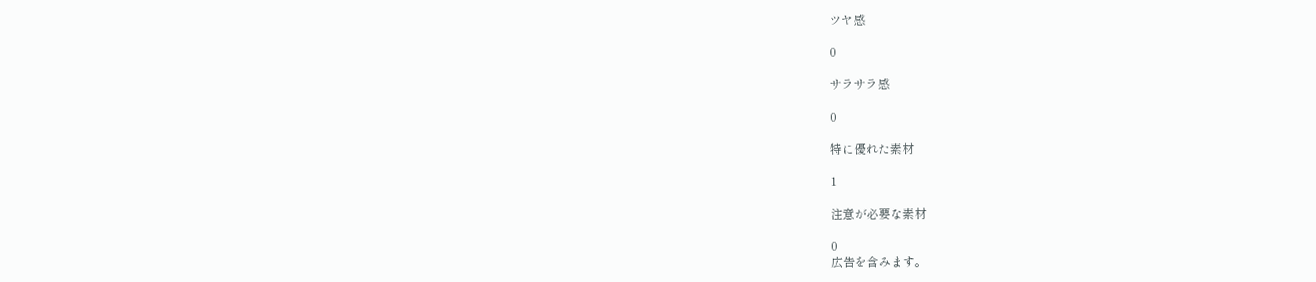ツヤ感

0

サラサラ感

0

特に優れた素材

1

注意が必要な素材

0
広告を含みます。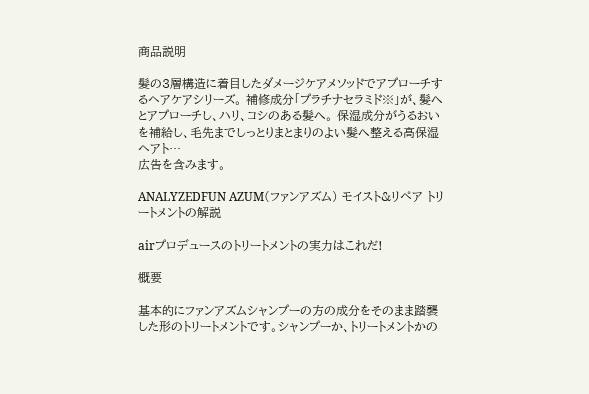商品説明

髪の3層構造に着目したダメージケアメソッドでアプローチするヘアケアシリーズ。 補修成分「プラチナセラミド※」が、髪へとアプローチし、ハリ、コシのある髪へ。 保湿成分がうるおいを補給し、毛先までしっとりまとまりのよい髪へ整える高保湿ヘアト…
広告を含みます。

ANALYZEDFUN AZUM(ファンアズム) モイスト&リペア トリートメントの解説

airプロデュースのトリートメントの実力はこれだ!

概要

基本的にファンアズムシャンプーの方の成分をそのまま踏襲した形のトリートメントです。シャンプーか、トリートメントかの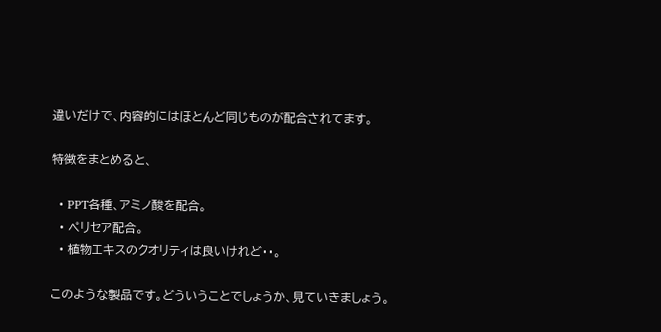違いだけで、内容的にはほとんど同じものが配合されてます。

特徴をまとめると、

  • PPT各種、アミノ酸を配合。
  • ペリセア配合。
  • 植物エキスのクオリティは良いけれど・・。

このような製品です。どういうことでしょうか、見ていきましょう。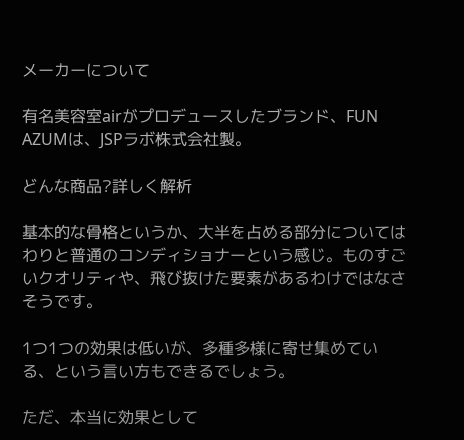メーカーについて

有名美容室airがプロデュースしたブランド、FUN AZUMは、JSPラボ株式会社製。

どんな商品?詳しく解析

基本的な骨格というか、大半を占める部分についてはわりと普通のコンディショナーという感じ。ものすごいクオリティや、飛び抜けた要素があるわけではなさそうです。

1つ1つの効果は低いが、多種多様に寄せ集めている、という言い方もできるでしょう。

ただ、本当に効果として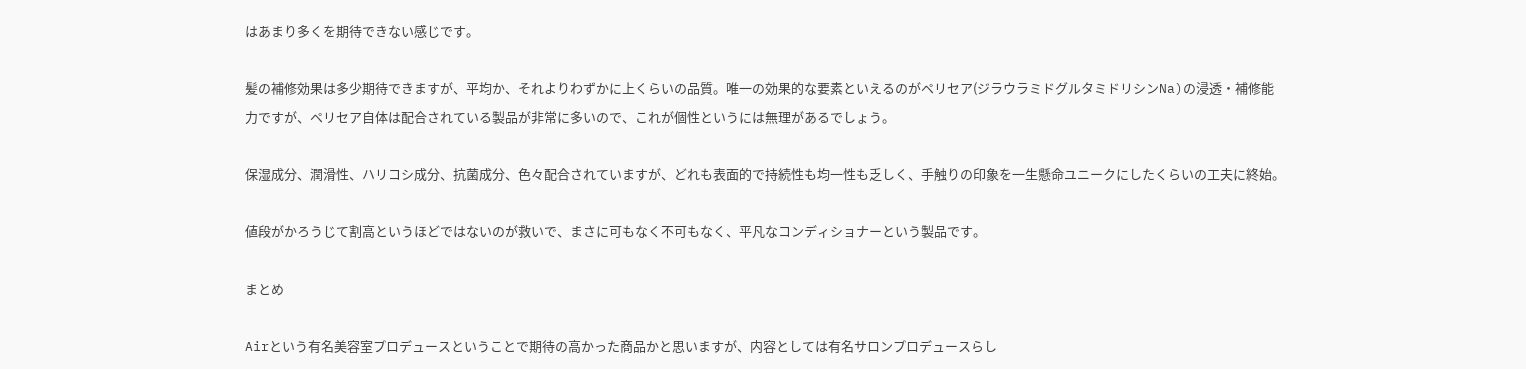はあまり多くを期待できない感じです。

髪の補修効果は多少期待できますが、平均か、それよりわずかに上くらいの品質。唯一の効果的な要素といえるのがペリセア(ジラウラミドグルタミドリシンNa)の浸透・補修能力ですが、ペリセア自体は配合されている製品が非常に多いので、これが個性というには無理があるでしょう。

保湿成分、潤滑性、ハリコシ成分、抗菌成分、色々配合されていますが、どれも表面的で持続性も均一性も乏しく、手触りの印象を一生懸命ユニークにしたくらいの工夫に終始。

値段がかろうじて割高というほどではないのが救いで、まさに可もなく不可もなく、平凡なコンディショナーという製品です。

まとめ

Airという有名美容室プロデュースということで期待の高かった商品かと思いますが、内容としては有名サロンプロデュースらし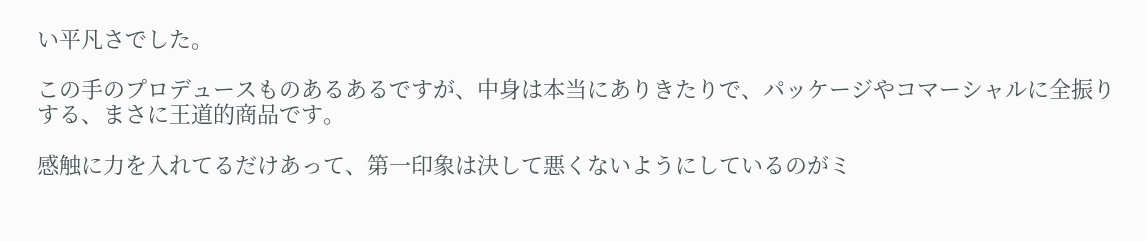い平凡さでした。

この手のプロデュースものあるあるですが、中身は本当にありきたりで、パッケージやコマーシャルに全振りする、まさに王道的商品です。

感触に力を入れてるだけあって、第一印象は決して悪くないようにしているのがミ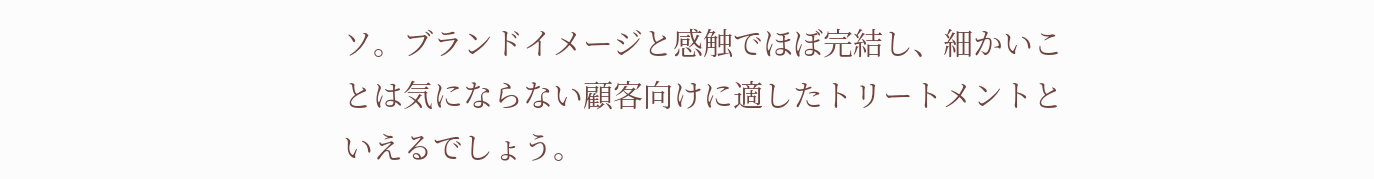ソ。ブランドイメージと感触でほぼ完結し、細かいことは気にならない顧客向けに適したトリートメントといえるでしょう。